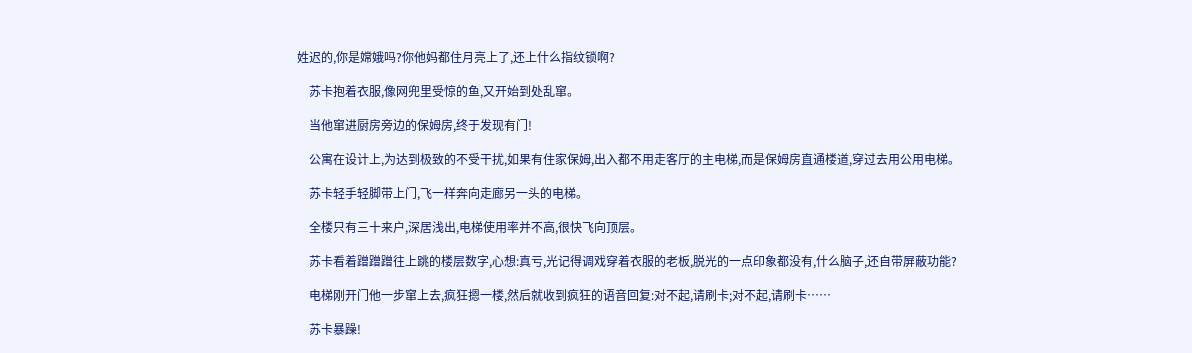姓迟的,你是嫦娥吗?你他妈都住月亮上了,还上什么指纹锁啊?

    苏卡抱着衣服,像网兜里受惊的鱼,又开始到处乱窜。

    当他窜进厨房旁边的保姆房,终于发现有门!

    公寓在设计上,为达到极致的不受干扰,如果有住家保姆,出入都不用走客厅的主电梯,而是保姆房直通楼道,穿过去用公用电梯。

    苏卡轻手轻脚带上门,飞一样奔向走廊另一头的电梯。

    全楼只有三十来户,深居浅出,电梯使用率并不高,很快飞向顶层。

    苏卡看着蹭蹭蹭往上跳的楼层数字,心想:真亏,光记得调戏穿着衣服的老板,脱光的一点印象都没有,什么脑子,还自带屏蔽功能?

    电梯刚开门他一步窜上去,疯狂摁一楼,然后就收到疯狂的语音回复:对不起,请刷卡;对不起,请刷卡……

    苏卡暴躁!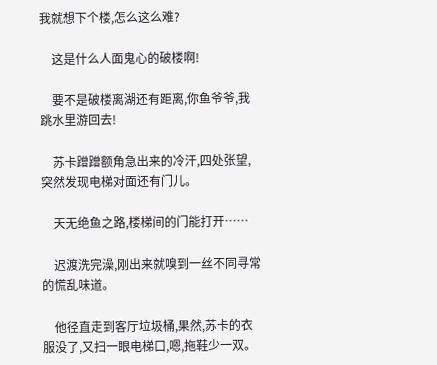我就想下个楼,怎么这么难?

    这是什么人面鬼心的破楼啊!

    要不是破楼离湖还有距离,你鱼爷爷,我跳水里游回去!

    苏卡蹭蹭额角急出来的冷汗,四处张望,突然发现电梯对面还有门儿。

    天无绝鱼之路,楼梯间的门能打开……

    迟渡洗完澡,刚出来就嗅到一丝不同寻常的慌乱味道。

    他径直走到客厅垃圾桶,果然,苏卡的衣服没了,又扫一眼电梯口,嗯,拖鞋少一双。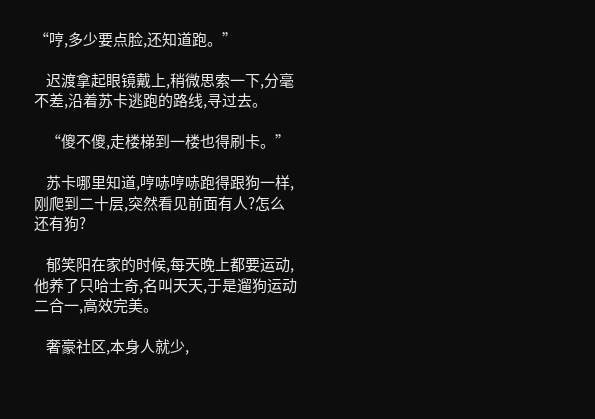“哼,多少要点脸,还知道跑。”

    迟渡拿起眼镜戴上,稍微思索一下,分毫不差,沿着苏卡逃跑的路线,寻过去。

    “傻不傻,走楼梯到一楼也得刷卡。”

    苏卡哪里知道,哼哧哼哧跑得跟狗一样,刚爬到二十层,突然看见前面有人?怎么还有狗?

    郁笑阳在家的时候,每天晚上都要运动,他养了只哈士奇,名叫天天,于是遛狗运动二合一,高效完美。

    奢豪社区,本身人就少,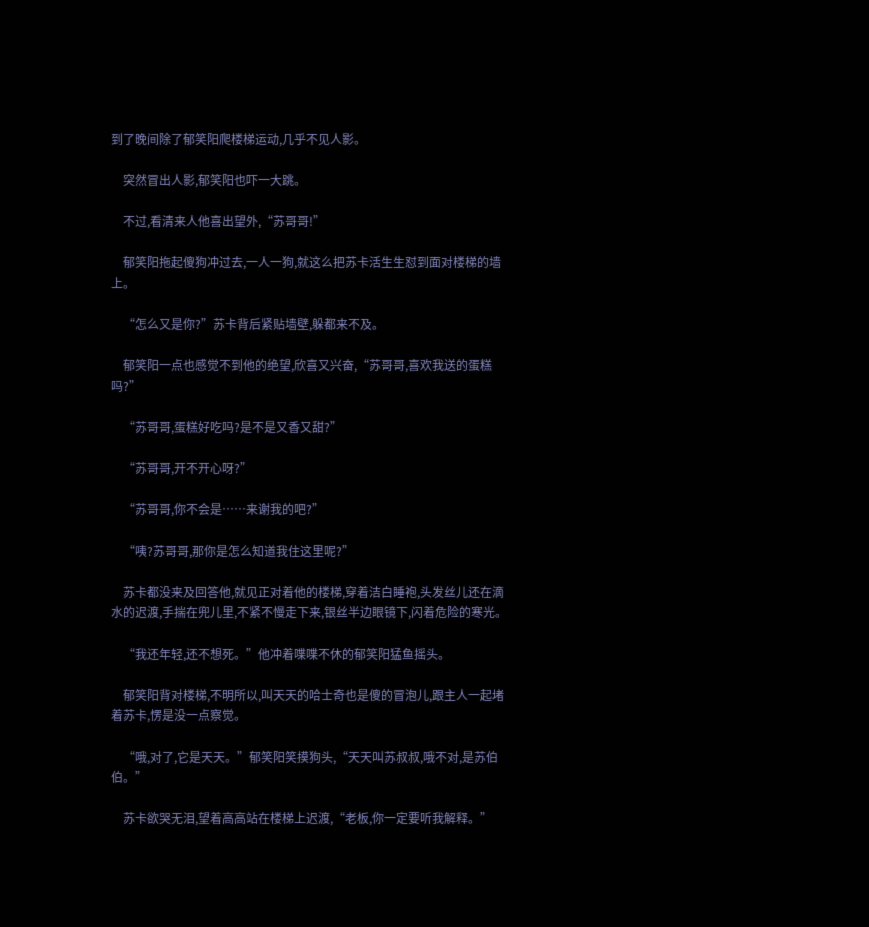到了晚间除了郁笑阳爬楼梯运动,几乎不见人影。

    突然冒出人影,郁笑阳也吓一大跳。

    不过,看清来人他喜出望外,“苏哥哥!”

    郁笑阳拖起傻狗冲过去,一人一狗,就这么把苏卡活生生怼到面对楼梯的墙上。

    “怎么又是你?”苏卡背后紧贴墙壁,躲都来不及。

    郁笑阳一点也感觉不到他的绝望,欣喜又兴奋,“苏哥哥,喜欢我送的蛋糕吗?”

    “苏哥哥,蛋糕好吃吗?是不是又香又甜?”

    “苏哥哥,开不开心呀?”

    “苏哥哥,你不会是……来谢我的吧?”

    “咦?苏哥哥,那你是怎么知道我住这里呢?”

    苏卡都没来及回答他,就见正对着他的楼梯,穿着洁白睡袍,头发丝儿还在滴水的迟渡,手揣在兜儿里,不紧不慢走下来,银丝半边眼镜下,闪着危险的寒光。

    “我还年轻,还不想死。”他冲着喋喋不休的郁笑阳猛鱼摇头。

    郁笑阳背对楼梯,不明所以,叫天天的哈士奇也是傻的冒泡儿,跟主人一起堵着苏卡,愣是没一点察觉。

    “哦,对了,它是天天。”郁笑阳笑摸狗头,“天天叫苏叔叔,哦不对,是苏伯伯。”

    苏卡欲哭无泪,望着高高站在楼梯上迟渡,“老板,你一定要听我解释。”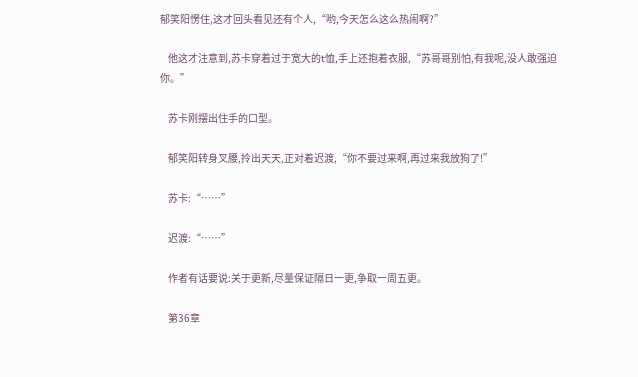郁笑阳愣住,这才回头看见还有个人,“哟,今天怎么这么热闹啊?”

    他这才注意到,苏卡穿着过于宽大的t恤,手上还抱着衣服,“苏哥哥别怕,有我呢,没人敢强迫你。”

    苏卡刚摆出住手的口型。

    郁笑阳转身叉腰,拎出天天,正对着迟渡,“你不要过来啊,再过来我放狗了!”

    苏卡:“……”

    迟渡:“……”

    作者有话要说:关于更新,尽量保证隔日一更,争取一周五更。

    第36章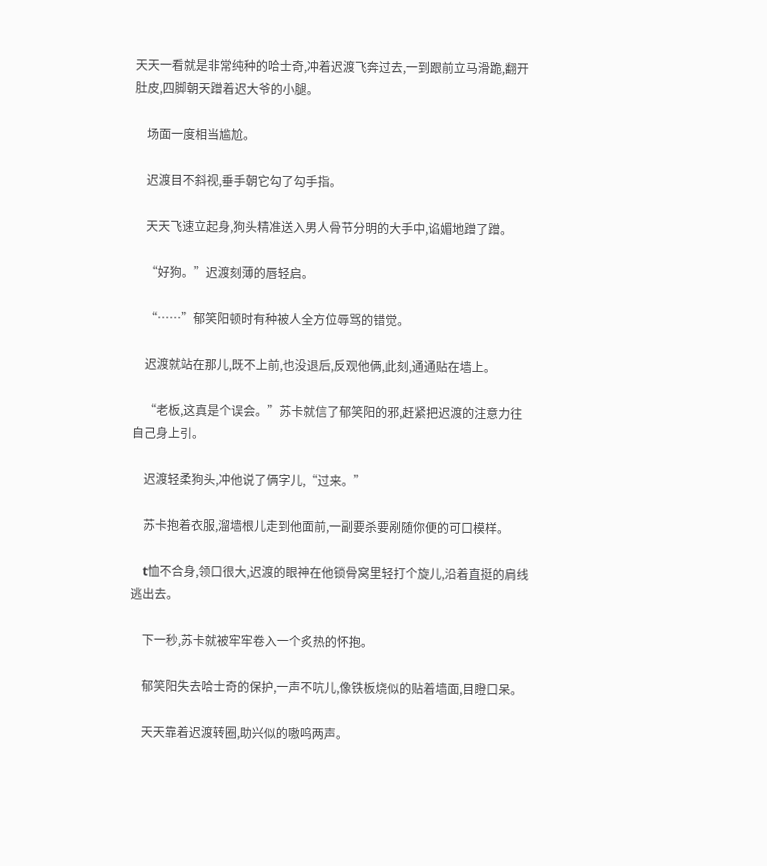天天一看就是非常纯种的哈士奇,冲着迟渡飞奔过去,一到跟前立马滑跪,翻开肚皮,四脚朝天蹭着迟大爷的小腿。

    场面一度相当尴尬。

    迟渡目不斜视,垂手朝它勾了勾手指。

    天天飞速立起身,狗头精准送入男人骨节分明的大手中,谄媚地蹭了蹭。

    “好狗。”迟渡刻薄的唇轻启。

    “……”郁笑阳顿时有种被人全方位辱骂的错觉。

    迟渡就站在那儿,既不上前,也没退后,反观他俩,此刻,通通贴在墙上。

    “老板,这真是个误会。”苏卡就信了郁笑阳的邪,赶紧把迟渡的注意力往自己身上引。

    迟渡轻柔狗头,冲他说了俩字儿,“过来。”

    苏卡抱着衣服,溜墙根儿走到他面前,一副要杀要剐随你便的可口模样。

    t恤不合身,领口很大,迟渡的眼神在他锁骨窝里轻打个旋儿,沿着直挺的肩线逃出去。

    下一秒,苏卡就被牢牢卷入一个炙热的怀抱。

    郁笑阳失去哈士奇的保护,一声不吭儿,像铁板烧似的贴着墙面,目瞪口呆。

    天天靠着迟渡转圈,助兴似的嗷呜两声。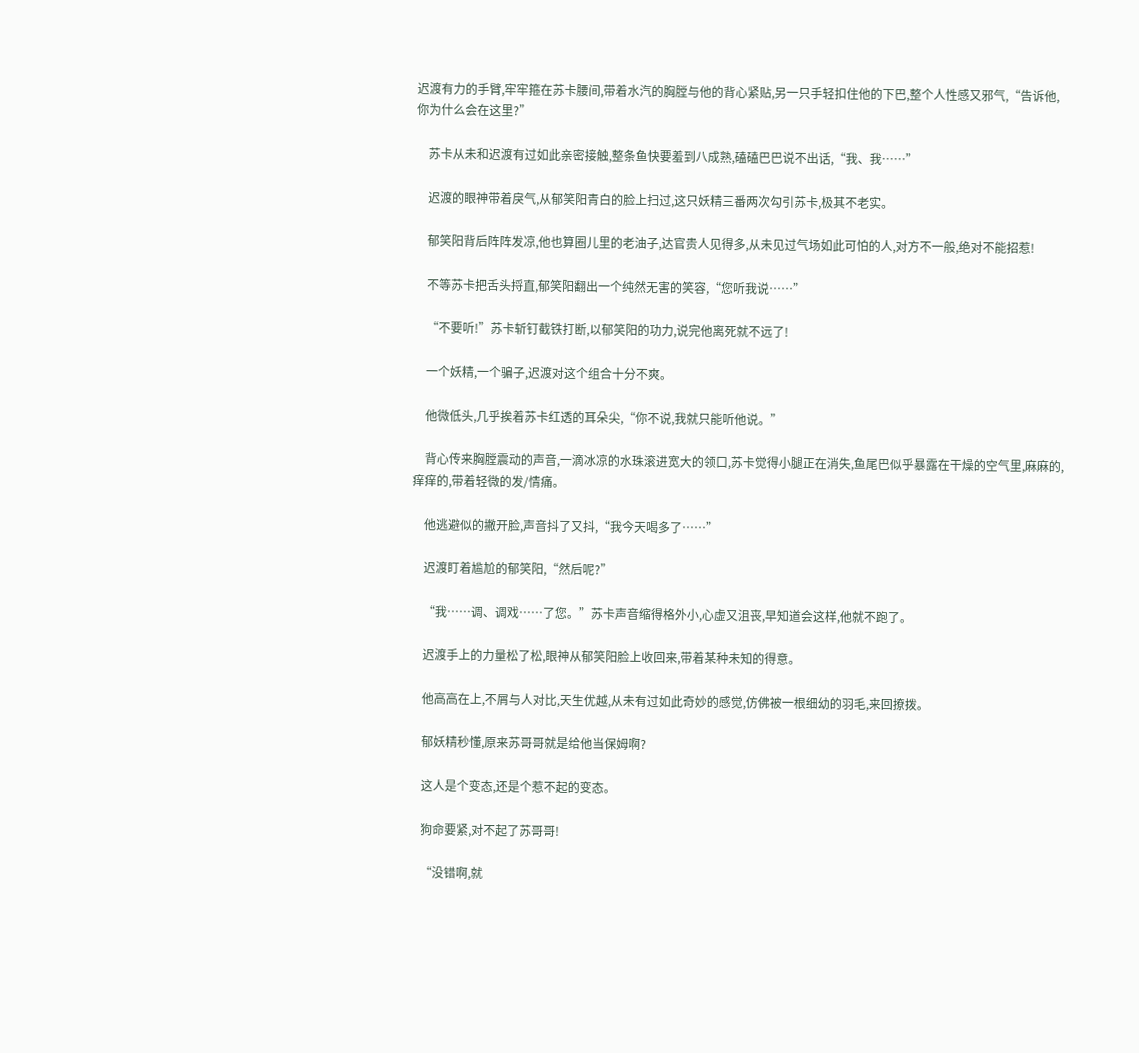迟渡有力的手臂,牢牢箍在苏卡腰间,带着水汽的胸膛与他的背心紧贴,另一只手轻扣住他的下巴,整个人性感又邪气,“告诉他,你为什么会在这里?”

    苏卡从未和迟渡有过如此亲密接触,整条鱼快要羞到八成熟,磕磕巴巴说不出话,“我、我……”

    迟渡的眼神带着戾气,从郁笑阳青白的脸上扫过,这只妖精三番两次勾引苏卡,极其不老实。

    郁笑阳背后阵阵发凉,他也算圈儿里的老油子,达官贵人见得多,从未见过气场如此可怕的人,对方不一般,绝对不能招惹!

    不等苏卡把舌头捋直,郁笑阳翻出一个纯然无害的笑容,“您听我说……”

    “不要听!”苏卡斩钉截铁打断,以郁笑阳的功力,说完他离死就不远了!

    一个妖精,一个骗子,迟渡对这个组合十分不爽。

    他微低头,几乎挨着苏卡红透的耳朵尖,“你不说,我就只能听他说。”

    背心传来胸膛震动的声音,一滴冰凉的水珠滚进宽大的领口,苏卡觉得小腿正在消失,鱼尾巴似乎暴露在干燥的空气里,麻麻的,痒痒的,带着轻微的发/情痛。

    他逃避似的撇开脸,声音抖了又抖,“我今天喝多了……”

    迟渡盯着尴尬的郁笑阳,“然后呢?”

    “我……调、调戏……了您。”苏卡声音缩得格外小,心虚又沮丧,早知道会这样,他就不跑了。

    迟渡手上的力量松了松,眼神从郁笑阳脸上收回来,带着某种未知的得意。

    他高高在上,不屑与人对比,天生优越,从未有过如此奇妙的感觉,仿佛被一根细幼的羽毛,来回撩拨。

    郁妖精秒懂,原来苏哥哥就是给他当保姆啊?

    这人是个变态,还是个惹不起的变态。

    狗命要紧,对不起了苏哥哥!

    “没错啊,就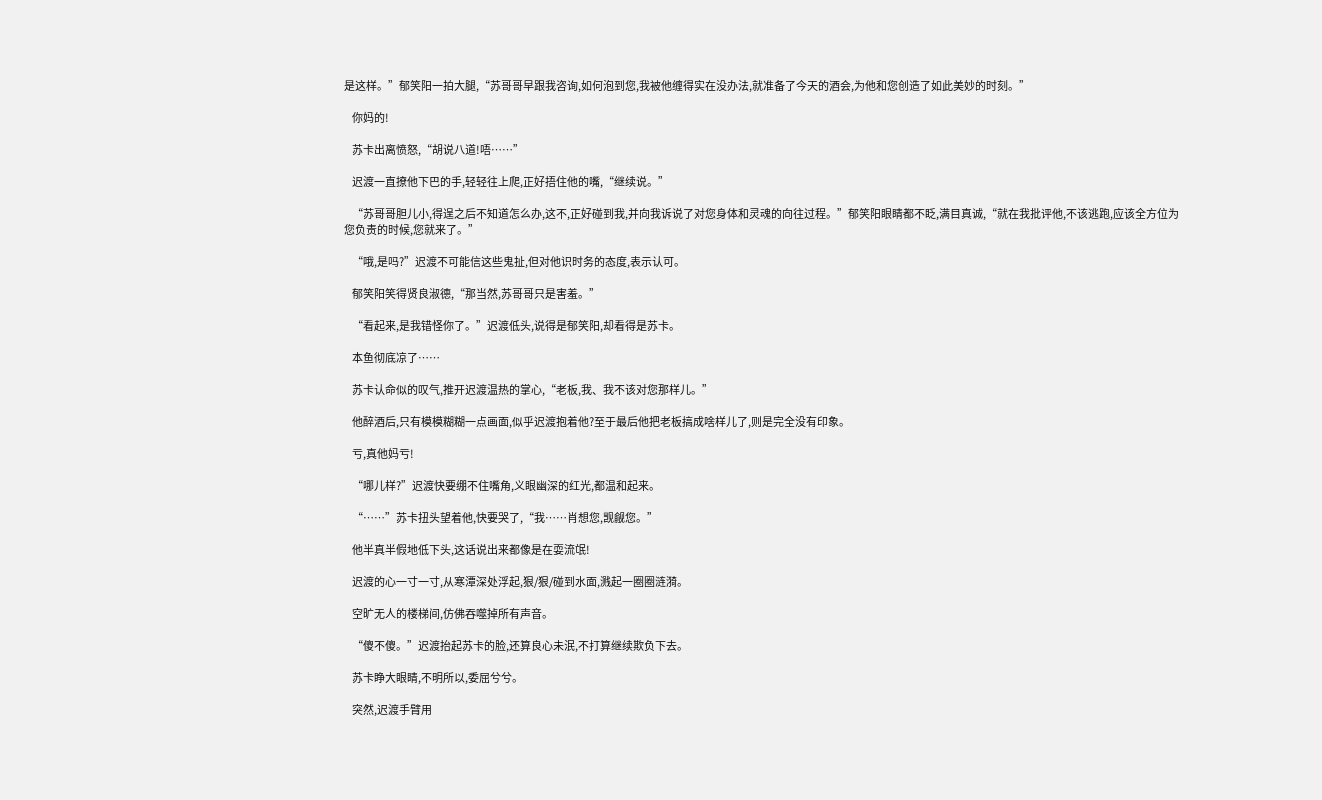是这样。”郁笑阳一拍大腿,“苏哥哥早跟我咨询,如何泡到您,我被他缠得实在没办法,就准备了今天的酒会,为他和您创造了如此美妙的时刻。”

    你妈的!

    苏卡出离愤怒,“胡说八道!唔……”

    迟渡一直撩他下巴的手,轻轻往上爬,正好捂住他的嘴,“继续说。”

    “苏哥哥胆儿小,得逞之后不知道怎么办,这不,正好碰到我,并向我诉说了对您身体和灵魂的向往过程。”郁笑阳眼睛都不眨,满目真诚,“就在我批评他,不该逃跑,应该全方位为您负责的时候,您就来了。”

    “哦,是吗?”迟渡不可能信这些鬼扯,但对他识时务的态度,表示认可。

    郁笑阳笑得贤良淑德,“那当然,苏哥哥只是害羞。”

    “看起来,是我错怪你了。”迟渡低头,说得是郁笑阳,却看得是苏卡。

    本鱼彻底凉了……

    苏卡认命似的叹气,推开迟渡温热的掌心,“老板,我、我不该对您那样儿。”

    他醉酒后,只有模模糊糊一点画面,似乎迟渡抱着他?至于最后他把老板搞成啥样儿了,则是完全没有印象。

    亏,真他妈亏!

    “哪儿样?”迟渡快要绷不住嘴角,义眼幽深的红光,都温和起来。

    “……”苏卡扭头望着他,快要哭了,“我……肖想您,觊觎您。”

    他半真半假地低下头,这话说出来都像是在耍流氓!

    迟渡的心一寸一寸,从寒潭深处浮起,狠/狠/碰到水面,溅起一圈圈涟漪。

    空旷无人的楼梯间,仿佛吞噬掉所有声音。

    “傻不傻。”迟渡抬起苏卡的脸,还算良心未泯,不打算继续欺负下去。

    苏卡睁大眼睛,不明所以,委屈兮兮。

    突然,迟渡手臂用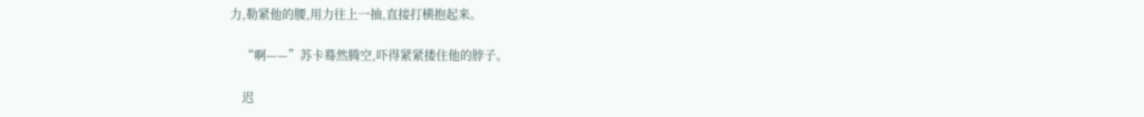力,勒紧他的腰,用力往上一抽,直接打横抱起来。

    “啊——”苏卡蓦然腾空,吓得紧紧搂住他的脖子。

    迟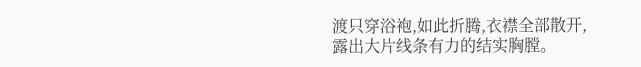渡只穿浴袍,如此折腾,衣襟全部散开,露出大片线条有力的结实胸膛。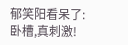郁笑阳看呆了:卧槽,真刺激!